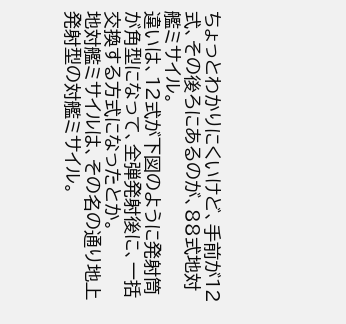ちょっとわかりにくいけど、手前が12式、その後ろにあるのが、88式地対艦ミサイル。
違いは、12式が下図のように発射筒が角型になって、全弾発射後に、一括交換する方式になったとか。
地対艦ミサイルは、その名の通り地上発射型の対艦ミサイル。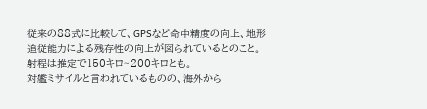従来の88式に比較して、GPSなど命中精度の向上、地形追従能力による残存性の向上が図られているとのこと。
射程は推定で150キロ~200キロとも。
対艦ミサイルと言われているものの、海外から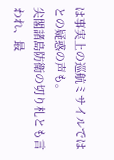は事実上の巡航ミサイルではとの疑惑の声も。
尖閣諸島防衛の切り札とも言われ、最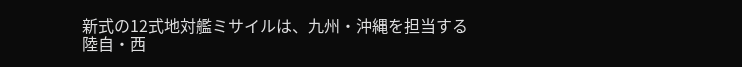新式の12式地対艦ミサイルは、九州・沖縄を担当する陸自・西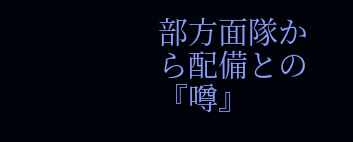部方面隊から配備との『噂』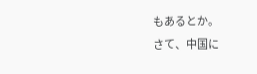もあるとか。
さて、中国に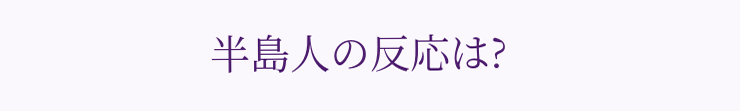半島人の反応は?